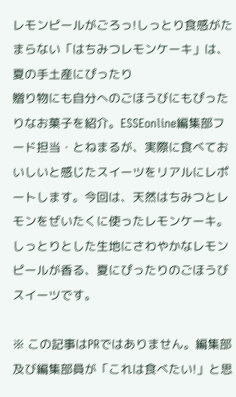レモンピールがごろっ!しっとり食感がたまらない「はちみつレモンケーキ」は、夏の手土産にぴったり
贈り物にも自分へのごほうびにもぴったりなお菓子を紹介。ESSEonline編集部フード担当・とねまるが、実際に食べておいしいと感じたスイーツをリアルにレポートします。今回は、天然はちみつとレモンをぜいたくに使ったレモンケーキ。しっとりとした生地にさわやかなレモンピールが香る、夏にぴったりのごほうびスイーツです。

※ この記事はPRではありません。編集部及び編集部員が「これは食べたい!」と思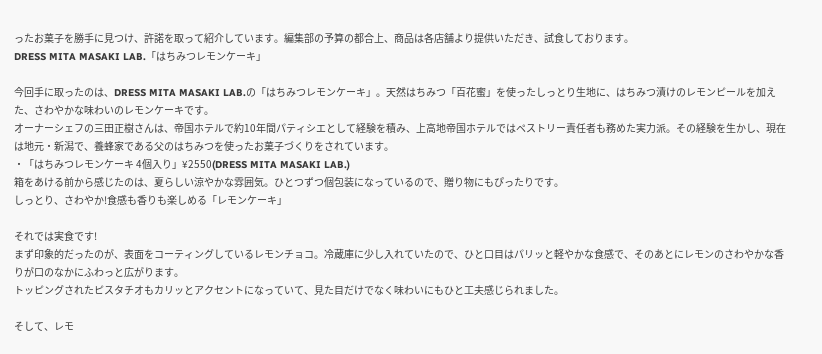ったお菓子を勝手に見つけ、許諾を取って紹介しています。編集部の予算の都合上、商品は各店舗より提供いただき、試食しております。
DRESS MITA MASAKI LAB.「はちみつレモンケーキ」

今回手に取ったのは、DRESS MITA MASAKI LAB.の「はちみつレモンケーキ」。天然はちみつ「百花蜜」を使ったしっとり生地に、はちみつ漬けのレモンピールを加えた、さわやかな味わいのレモンケーキです。
オーナーシェフの三田正樹さんは、帝国ホテルで約10年間パティシエとして経験を積み、上高地帝国ホテルではペストリー責任者も務めた実力派。その経験を生かし、現在は地元・新潟で、養蜂家である父のはちみつを使ったお菓子づくりをされています。
・「はちみつレモンケーキ 4個入り」¥2550(DRESS MITA MASAKI LAB.)
箱をあける前から感じたのは、夏らしい涼やかな雰囲気。ひとつずつ個包装になっているので、贈り物にもぴったりです。
しっとり、さわやか!食感も香りも楽しめる「レモンケーキ」

それでは実食です!
まず印象的だったのが、表面をコーティングしているレモンチョコ。冷蔵庫に少し入れていたので、ひと口目はパリッと軽やかな食感で、そのあとにレモンのさわやかな香りが口のなかにふわっと広がります。
トッピングされたピスタチオもカリッとアクセントになっていて、見た目だけでなく味わいにもひと工夫感じられました。

そして、レモ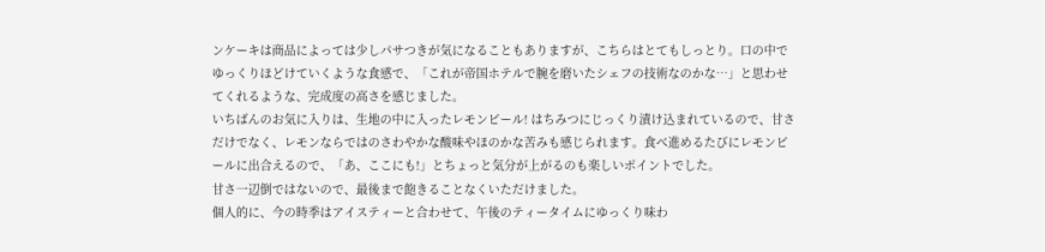ンケーキは商品によっては少しパサつきが気になることもありますが、こちらはとてもしっとり。口の中でゆっくりほどけていくような食感で、「これが帝国ホテルで腕を磨いたシェフの技術なのかな…」と思わせてくれるような、完成度の高さを感じました。
いちばんのお気に入りは、生地の中に入ったレモンピール! はちみつにじっくり漬け込まれているので、甘さだけでなく、レモンならではのさわやかな酸味やほのかな苦みも感じられます。食べ進めるたびにレモンピールに出合えるので、「あ、ここにも!」とちょっと気分が上がるのも楽しいポイントでした。
甘さ一辺倒ではないので、最後まで飽きることなくいただけました。
個人的に、今の時季はアイスティーと合わせて、午後のティータイムにゆっくり味わ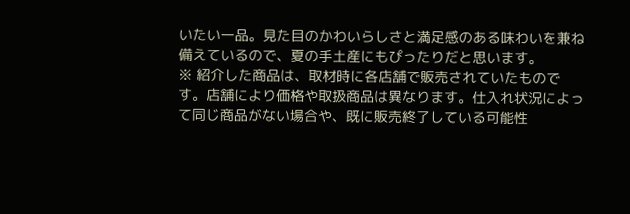いたい一品。見た目のかわいらしさと満足感のある味わいを兼ね備えているので、夏の手土産にもぴったりだと思います。
※ 紹介した商品は、取材時に各店舗で販売されていたものです。店舗により価格や取扱商品は異なります。仕入れ状況によって同じ商品がない場合や、既に販売終了している可能性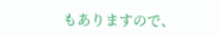もありますので、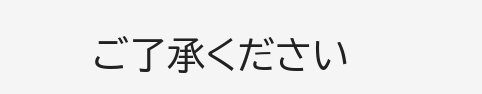ご了承ください